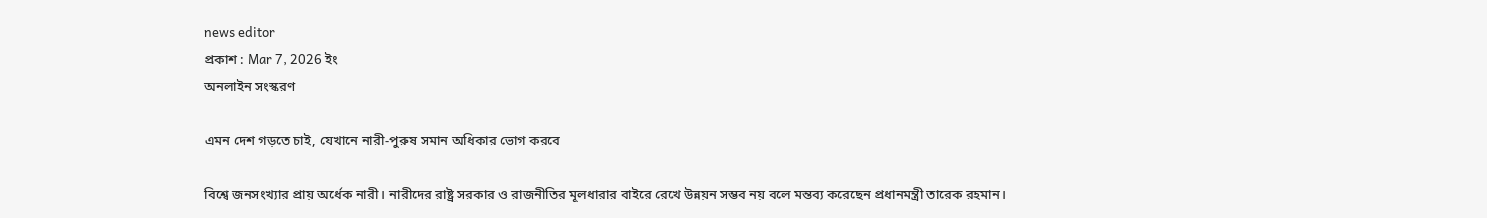news editor
প্রকাশ : Mar 7, 2026 ইং
অনলাইন সংস্করণ

এমন দেশ গড়তে চাই, যেখানে নারী-পুরুষ সমান অধিকার ভোগ করবে

বিশ্বে জনসংখ্যার প্রায় অর্ধেক নারী। নারীদের রাষ্ট্র সরকার ও রাজনীতির মূলধারার বাইরে রেখে উন্নয়ন সম্ভব নয় বলে মন্তব্য করেছেন প্রধানমন্ত্রী তারেক রহমান।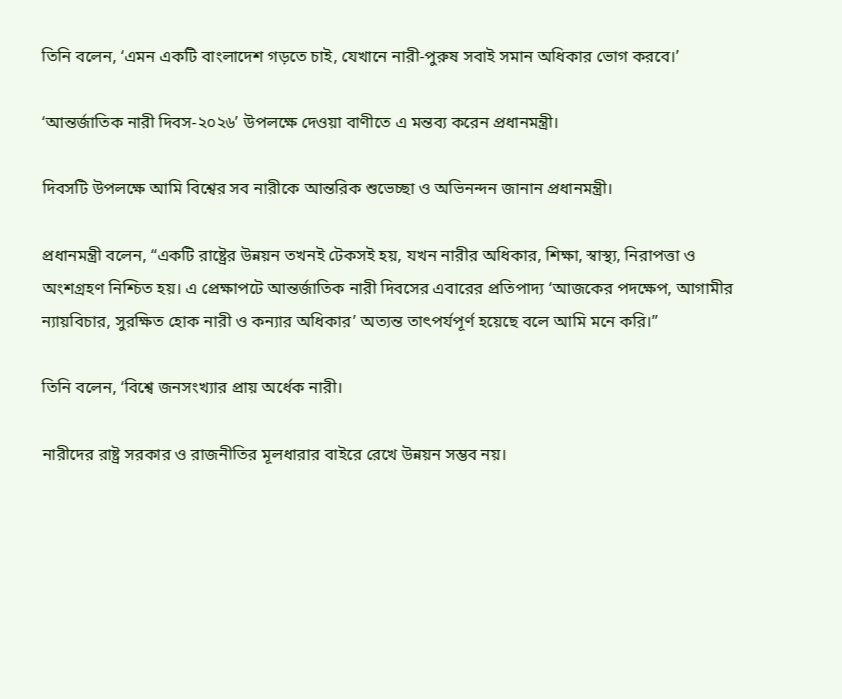তিনি বলেন, ‘এমন একটি বাংলাদেশ গড়তে চাই, যেখানে নারী-পুরুষ সবাই সমান অধিকার ভোগ করবে।’

‘আন্তর্জাতিক নারী দিবস-২০২৬’ উপলক্ষে দেওয়া বাণীতে এ মন্তব্য করেন প্রধানমন্ত্রী।

দিবসটি উপলক্ষে আমি বিশ্বের সব নারীকে আন্তরিক শুভেচ্ছা ও অভিনন্দন জানান প্রধানমন্ত্রী।

প্রধানমন্ত্রী বলেন, “একটি রাষ্ট্রের উন্নয়ন তখনই টেকসই হয়, যখন নারীর অধিকার, শিক্ষা, স্বাস্থ্য, নিরাপত্তা ও অংশগ্রহণ নিশ্চিত হয়। এ প্রেক্ষাপটে আন্তর্জাতিক নারী দিবসের এবারের প্রতিপাদ্য ‘আজকের পদক্ষেপ, আগামীর ন্যায়বিচার, সুরক্ষিত হোক নারী ও কন্যার অধিকার’ অত্যন্ত তাৎপর্যপূর্ণ হয়েছে বলে আমি মনে করি।”

তিনি বলেন, ‘বিশ্বে জনসংখ্যার প্রায় অর্ধেক নারী।

নারীদের রাষ্ট্র সরকার ও রাজনীতির মূলধারার বাইরে রেখে উন্নয়ন সম্ভব নয়।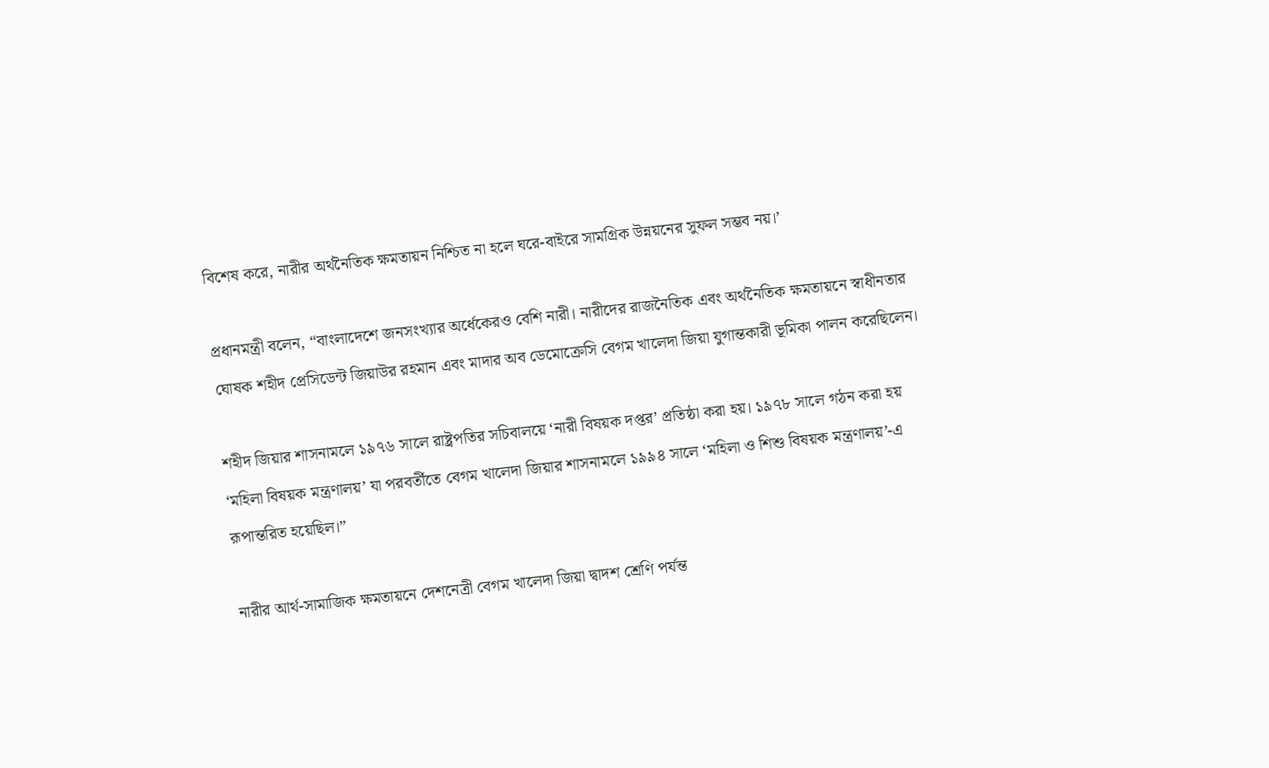বিশেষ করে, নারীর অর্থনৈতিক ক্ষমতায়ন নিশ্চিত না হলে ঘরে-বাইরে সামগ্রিক উন্নয়নের সুফল সম্ভব নয়।’

প্রধানমন্ত্রী বলেন, “বাংলাদেশে জনসংখ্যার অর্ধেকেরও বেশি নারী। নারীদের রাজনৈতিক এবং অর্থনৈতিক ক্ষমতায়নে স্বাধীনতার ঘোষক শহীদ প্রেসিডেন্ট জিয়াউর রহমান এবং মাদার অব ডেমোক্রেসি বেগম খালেদা জিয়া যুগান্তকারী ভূমিকা পালন করেছিলেন।

শহীদ জিয়ার শাসনামলে ১৯৭৬ সালে রাষ্ট্রপতির সচিবালয়ে ‘নারী বিষয়ক দপ্তর’ প্রতিষ্ঠা করা হয়। ১৯৭৮ সালে গঠন করা হয় ‘মহিলা বিষয়ক মন্ত্রণালয়’ যা পরবর্তীতে বেগম খালেদা জিয়ার শাসনামলে ১৯৯৪ সালে ‘মহিলা ও শিশু বিষয়ক মন্ত্রণালয়’-এ রূপান্তরিত হয়েছিল।”

নারীর আর্থ-সামাজিক ক্ষমতায়নে দেশনেত্রী বেগম খালেদা জিয়া দ্বাদশ শ্রেণি পর্যন্ত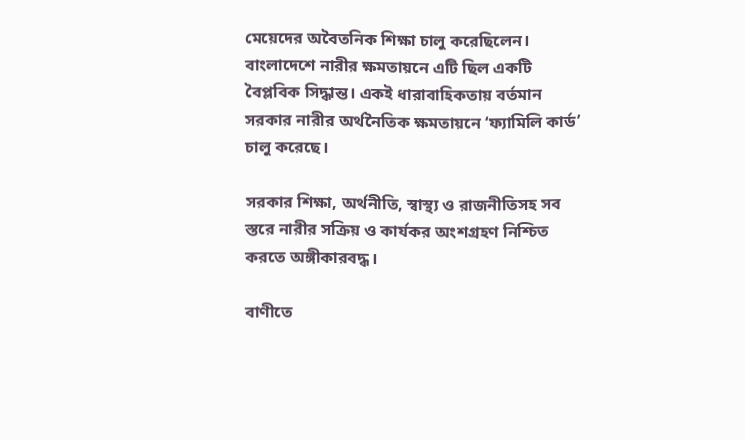মেয়েদের অবৈতনিক শিক্ষা চালু করেছিলেন। বাংলাদেশে নারীর ক্ষমতায়নে এটি ছিল একটি বৈপ্লবিক সিদ্ধান্ত। একই ধারাবাহিকতায় বর্তমান সরকার নারীর অর্থনৈতিক ক্ষমতায়নে ‘ফ্যামিলি কার্ড’ চালু করেছে।

সরকার শিক্ষা, অর্থনীতি, স্বাস্থ্য ও রাজনীতিসহ সব স্তরে নারীর সক্রিয় ও কার্যকর অংশগ্রহণ নিশ্চিত করতে অঙ্গীকারবদ্ধ।

বাণীতে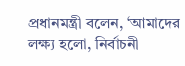প্রধানমন্ত্রী বলেন, ‘আমাদের লক্ষ্য হলো, নির্বাচনী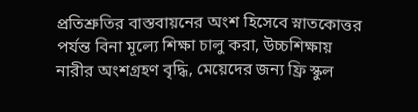প্রতিশ্রুতির বাস্তবায়নের অংশ হিসেবে স্নাতকোত্তর পর্যন্ত বিনা মূল্যে শিক্ষা চালু করা, উচ্চশিক্ষায় নারীর অংশগ্রহণ বৃদ্ধি, মেয়েদের জন্য ফ্রি স্কুল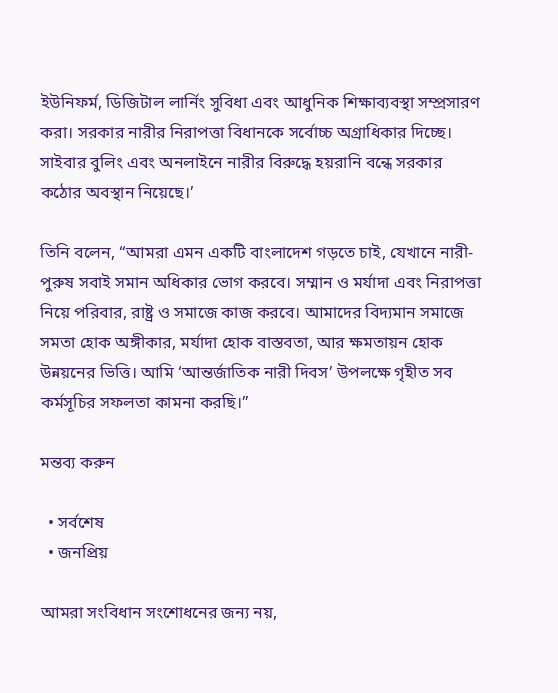ইউনিফর্ম, ডিজিটাল লার্নিং সুবিধা এবং আধুনিক শিক্ষাব্যবস্থা সম্প্রসারণ করা। সরকার নারীর নিরাপত্তা বিধানকে সর্বোচ্চ অগ্রাধিকার দিচ্ছে। সাইবার বুলিং এবং অনলাইনে নারীর বিরুদ্ধে হয়রানি বন্ধে সরকার কঠোর অবস্থান নিয়েছে।’

তিনি বলেন, “আমরা এমন একটি বাংলাদেশ গড়তে চাই, যেখানে নারী-পুরুষ সবাই সমান অধিকার ভোগ করবে। সম্মান ও মর্যাদা এবং নিরাপত্তা নিয়ে পরিবার, রাষ্ট্র ও সমাজে কাজ করবে। আমাদের বিদ্যমান সমাজে সমতা হোক অঙ্গীকার, মর্যাদা হোক বাস্তবতা, আর ক্ষমতায়ন হোক উন্নয়নের ভিত্তি। আমি ‘আন্তর্জাতিক নারী দিবস’ উপলক্ষে গৃহীত সব কর্মসূচির সফলতা কামনা করছি।”

মন্তব্য করুন

  • সর্বশেষ
  • জনপ্রিয়

আমরা সংবিধান সংশোধনের জন্য নয়,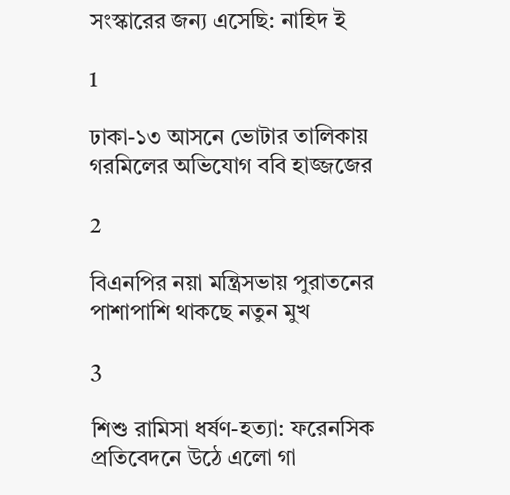সংস্কারের জন্য এসেছি: নাহিদ ই

1

ঢাকা-১৩ আসনে ভোটার তালিকায় গরমিলের অভিযোগ ববি হাজ্জজের

2

বিএনপির নয়া মন্ত্রিসভায় পুরাতনের পাশাপাশি থাকছে নতুন মুখ

3

শিশু রামিসা ধর্ষণ-হত্যা: ফরেনসিক প্রতিবেদনে উঠে এলো গা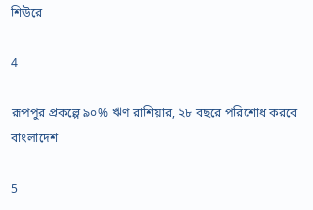শিউরে

4

রূপপুর প্রকল্পে ৯০% ঋণ রাশিয়ার, ২৮ বছরে পরিশোধ করবে বাংলাদেশ

5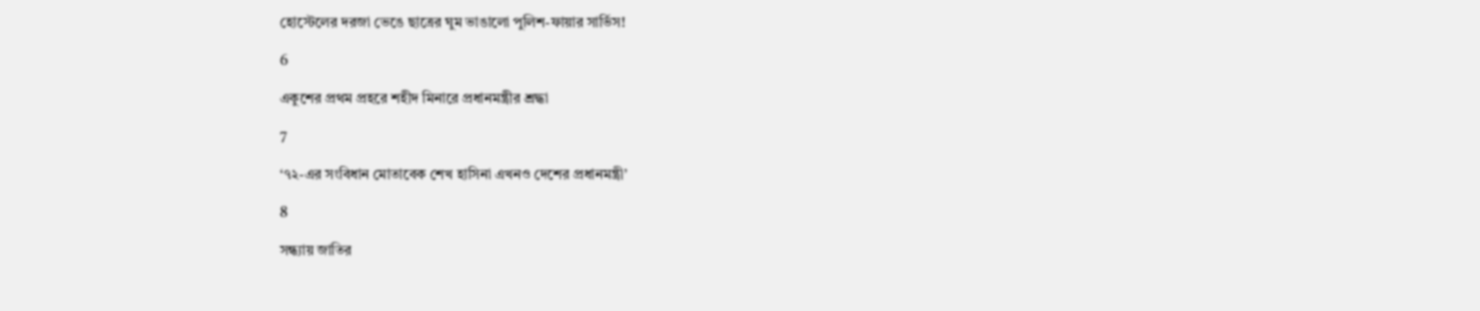হোস্টেলের দরজা ভেঙে ছাত্রের ঘুম ভাঙালো পুলিশ-ফায়ার সার্ভিস!

6

একুশের প্রথম প্রহরে শহীদ মিনারে প্রধানমন্ত্রীর শ্রদ্ধা

7

‘৭২-এর সংবিধান মোতাবেক শেখ হাসিনা এখনও দেশের প্রধানমন্ত্রী’

8

সন্ধ্যায় জাতির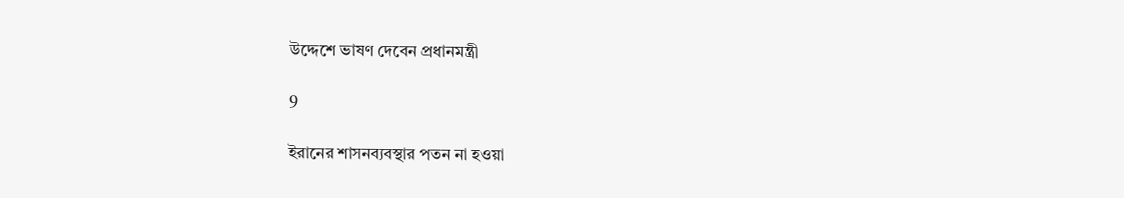উদ্দেশে ভাষণ দেবেন প্রধানমন্ত্রী

9

ইরানের শাসনব্যবস্থার পতন না হওয়া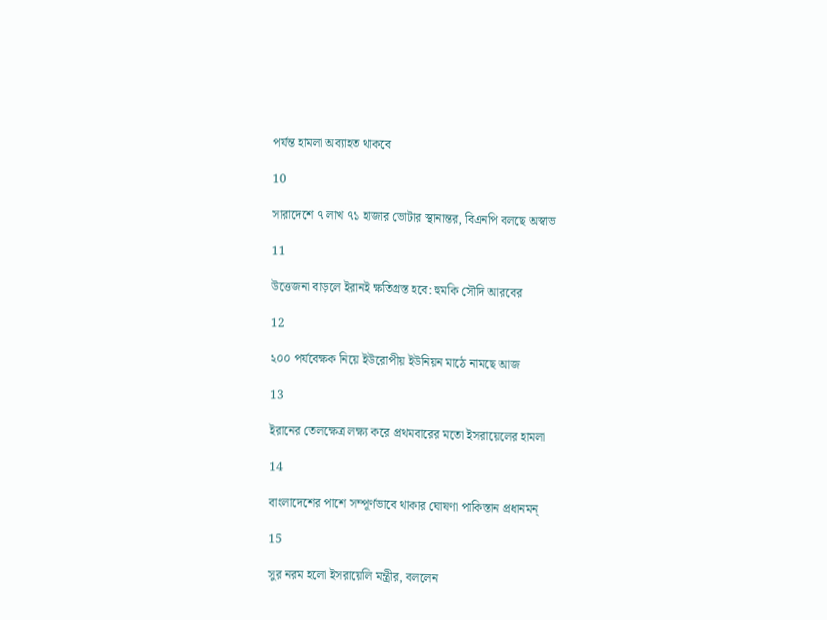পর্যন্ত হামলা অব্যাহত থাকবে

10

সারাদেশে ৭ লাখ ৭১ হাজার ভোটার স্থানান্তর, বিএনপি বলছে অস্বাভ

11

উত্তেজনা বাড়লে ইরানই ক্ষতিগ্রস্ত হবে: হুমকি সৌদি আরবের

12

২০০ পর্যবেক্ষক নিয়ে ইউরোপীয় ইউ‌নিয়ন মাঠে নামছে আজ

13

ইরানের তেলক্ষেত্র লক্ষ্য করে প্রথমবারের মতো ইসরায়েলের হামলা

14

বাংলাদেশের পাশে সম্পূর্ণভাবে থাকার ঘোষণা পাকিস্তান প্রধানমন্

15

সুর নরম হলো ইসরায়েলি মন্ত্রীর, বললেন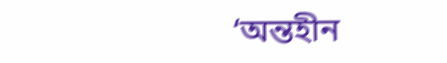‘অন্তহীন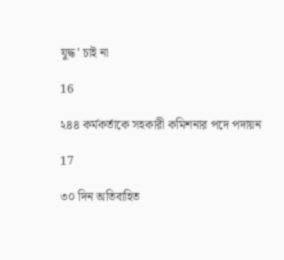যুদ্ধ’ চাই না

16

২৪৪ কর্মকর্তাকে সহকারী কমিশনার পদে পদায়ন

17

৩০ দিন অতিবাহিত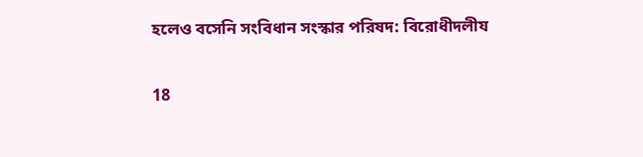হলেও বসেনি সংবিধান সংস্কার পরিষদ: বিরোধীদলীয

18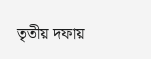তৃতীয় দফায়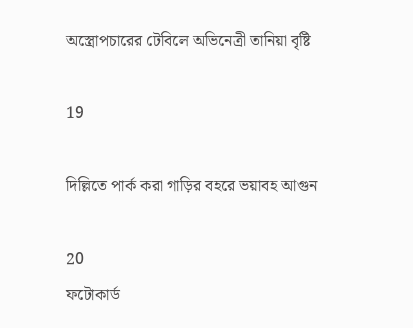অস্ত্রোপচারের টেবিলে অভিনেত্রী তানিয়া বৃষ্টি

19

দিল্লিতে পার্ক করা গাড়ির বহরে ভয়াবহ আগুন

20
ফটোকার্ড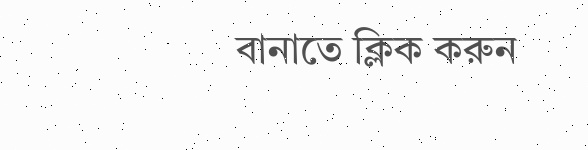বানাতে ক্লিক করুন